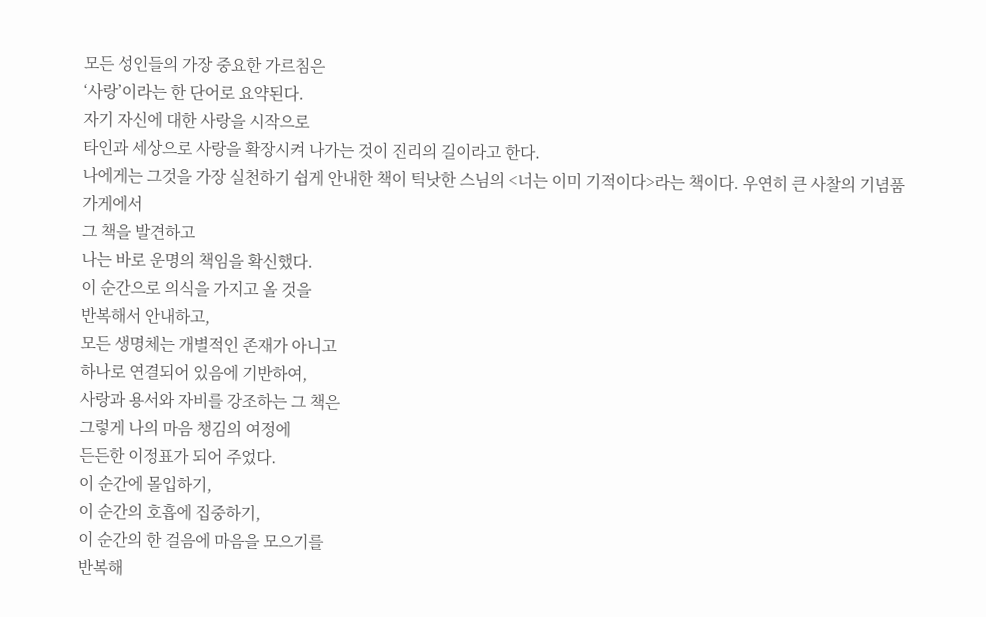모든 성인들의 가장 중요한 가르침은
‘사랑’이라는 한 단어로 요약된다.
자기 자신에 대한 사랑을 시작으로
타인과 세상으로 사랑을 확장시켜 나가는 것이 진리의 길이라고 한다.
나에게는 그것을 가장 실천하기 쉽게 안내한 책이 틱낫한 스님의 <너는 이미 기적이다>라는 책이다. 우연히 큰 사찰의 기념품 가게에서
그 책을 발견하고
나는 바로 운명의 책임을 확신했다.
이 순간으로 의식을 가지고 올 것을
반복해서 안내하고,
모든 생명체는 개별적인 존재가 아니고
하나로 연결되어 있음에 기반하여,
사랑과 용서와 자비를 강조하는 그 책은
그렇게 나의 마음 챙김의 여정에
든든한 이정표가 되어 주었다.
이 순간에 몰입하기,
이 순간의 호흡에 집중하기,
이 순간의 한 걸음에 마음을 모으기를
반복해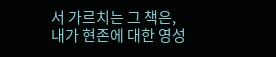서 가르치는 그 책은,
내가 현존에 대한 영성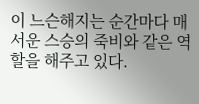이 느슨해지는 순간마다 매서운 스승의 죽비와 같은 역할을 해주고 있다.